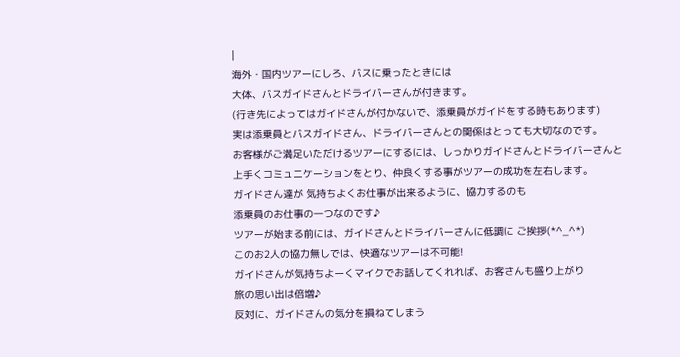|
海外・国内ツアーにしろ、バスに乗ったときには
大体、バスガイドさんとドライバーさんが付きます。
(行き先によってはガイドさんが付かないで、添乗員がガイドをする時もあります)
実は添乗員とバスガイドさん、ドライバーさんとの関係はとっても大切なのです。
お客様がご満足いただけるツアーにするには、しっかりガイドさんとドライバーさんと
上手くコミュニケーションをとり、仲良くする事がツアーの成功を左右します。
ガイドさん達が 気持ちよくお仕事が出来るように、協力するのも
添乗員のお仕事の一つなのです♪
ツアーが始まる前には、ガイドさんとドライバーさんに低調に ご挨拶(*^_^*)
このお2人の協力無しでは、快適なツアーは不可能!
ガイドさんが気持ちよーくマイクでお話してくれれば、お客さんも盛り上がり
旅の思い出は倍増♪
反対に、ガイドさんの気分を損ねてしまう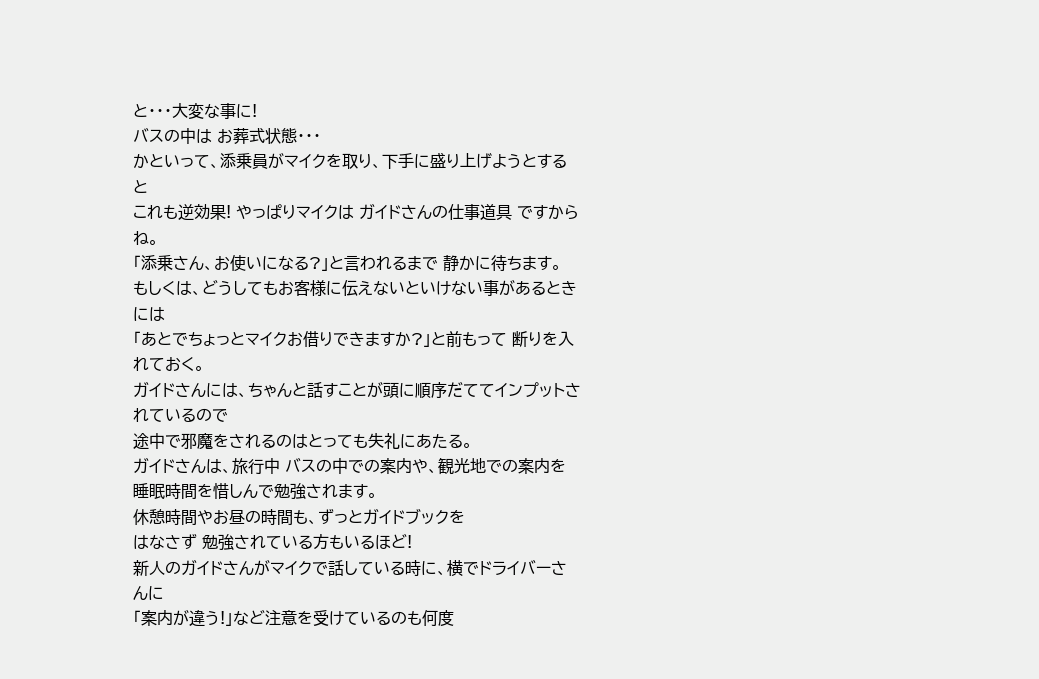と・・・大変な事に!
バスの中は お葬式状態・・・
かといって、添乗員がマイクを取り、下手に盛り上げようとすると
これも逆効果! やっぱりマイクは ガイドさんの仕事道具 ですからね。
「添乗さん、お使いになる?」と言われるまで 静かに待ちます。
もしくは、どうしてもお客様に伝えないといけない事があるときには
「あとでちょっとマイクお借りできますか?」と前もって 断りを入れておく。
ガイドさんには、ちゃんと話すことが頭に順序だててインプットされているので
途中で邪魔をされるのはとっても失礼にあたる。
ガイドさんは、旅行中 バスの中での案内や、観光地での案内を
睡眠時間を惜しんで勉強されます。
休憩時間やお昼の時間も、ずっとガイドブックを
はなさず 勉強されている方もいるほど!
新人のガイドさんがマイクで話している時に、横でドライバーさんに
「案内が違う!」など注意を受けているのも何度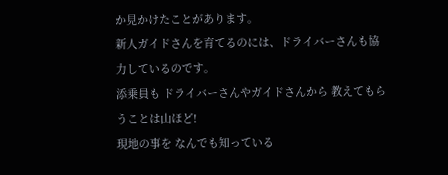か見かけたことがあります。
新人ガイドさんを育てるのには、ドライバーさんも協力しているのです。
添乗員も ドライバーさんやガイドさんから 教えてもらうことは山ほど!
現地の事を なんでも知っている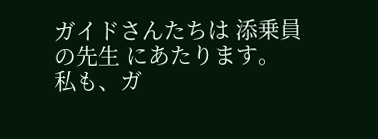ガイドさんたちは 添乗員の先生 にあたります。
私も、ガ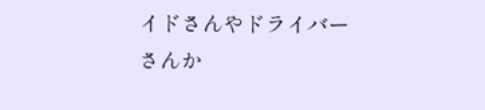イドさんやドライバーさんか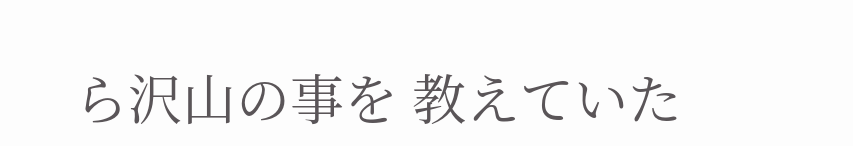ら沢山の事を 教えていた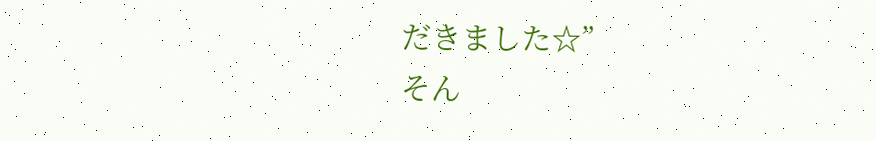だきました☆”
そん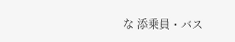な 添乗員・バス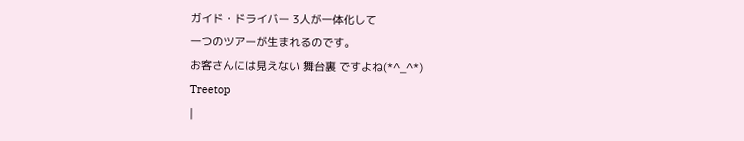ガイド・ドライバー 3人が一体化して
一つのツアーが生まれるのです。
お客さんには見えない 舞台裏 ですよね(*^_^*)
Treetop
|